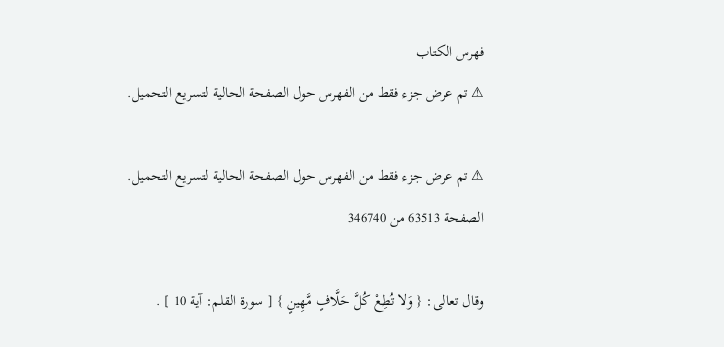فهرس الكتاب
⚠ تم عرض جزء فقط من الفهرس حول الصفحة الحالية لتسريع التحميل.

⚠ تم عرض جزء فقط من الفهرس حول الصفحة الحالية لتسريع التحميل.
الصفحة 63513 من 346740

وقال تعالى: { وَلا تُطِعْ كُلَّ حَلَّافٍ مَّهِينٍ } [ سورة القلم: آية 10 ] .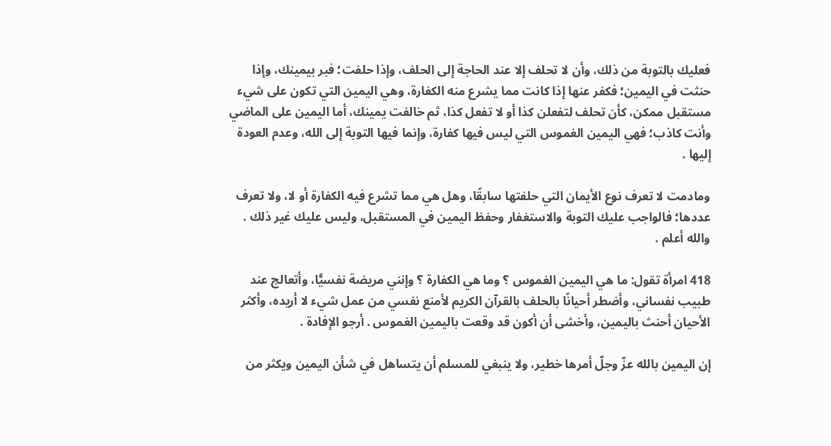فعليك بالتوبة من ذلك، وأن لا تحلف إلا عند الحاجة إلى الحلف، وإذا حلفت؛ فبر بيمينك، وإذا حنثت في اليمين؛ فكفر عنها إذا كانت مما يشرع منه الكفارة، وهي اليمين التي تكون على شيء مستقبل ممكن، كأن تحلف لتفعلن كذا أو لا تفعل كذا، ثم خالفت يمينك، أما اليمين على الماضي وأنت كاذب؛ فهي اليمين الغموس التي ليس فيها كفارة، وإنما فيها التوبة إلى الله، وعدم العودة إليها .

ومادمت لا تعرف نوع الأيمان التي حلفتها سابقًا، وهل هي مما تشرع فيه الكفارة أو لا، ولا تعرف عددها؛ فالواجب عليك التوبة والاستغفار وحفظ اليمين في المستقبل، وليس عليك غير ذلك . والله أعلم .

418 امرأة تقول: ما هي اليمين الغموس ؟ وما هي الكفارة ؟ وإنني مريضة نفسيًّا، وأتعالج عند طبيب نفساني، وأضطر أحيانًا بالحلف بالقرآن الكريم لأمنع نفسي من عمل شيء لا أريده، وأكثر الأحيان أحنث باليمين، وأخشى أن أكون قد وقعت باليمين الغموس . أرجو الإفادة .

إن اليمين بالله عزّ وجلّ أمرها خطير، ولا ينبغي للمسلم أن يتساهل في شأن اليمين ويكثر من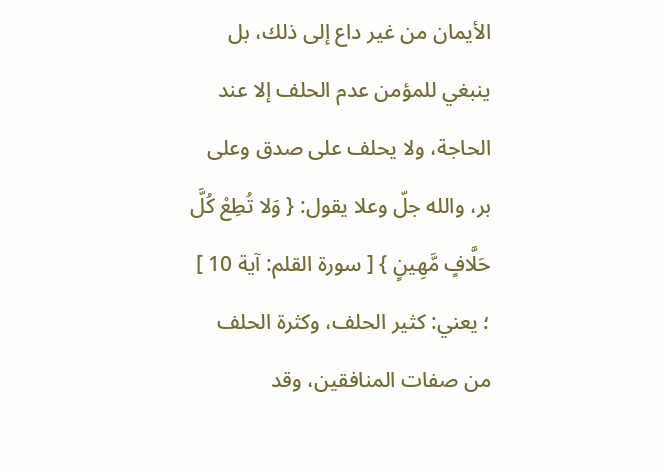الأيمان من غير داع إلى ذلك، بل ينبغي للمؤمن عدم الحلف إلا عند الحاجة، ولا يحلف على صدق وعلى بر، والله جلّ وعلا يقول: { وَلا تُطِعْ كُلَّ حَلَّافٍ مَّهِينٍ } [ سورة القلم: آية 10 ] ؛ يعني: كثير الحلف، وكثرة الحلف من صفات المنافقين، وقد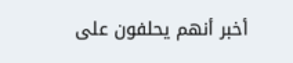أخبر أنهم يحلفون على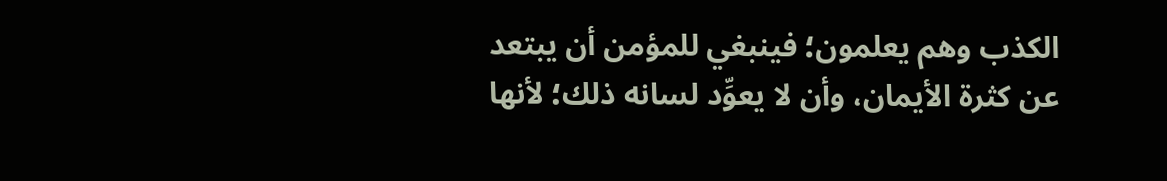الكذب وهم يعلمون؛ فينبغي للمؤمن أن يبتعد عن كثرة الأيمان، وأن لا يعوِّد لسانه ذلك؛ لأنها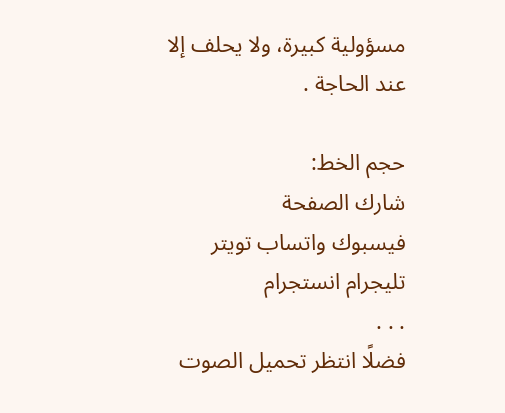مسؤولية كبيرة، ولا يحلف إلا عند الحاجة .

حجم الخط:
شارك الصفحة
فيسبوك واتساب تويتر تليجرام انستجرام
. . .
فضلًا انتظر تحميل الصوت